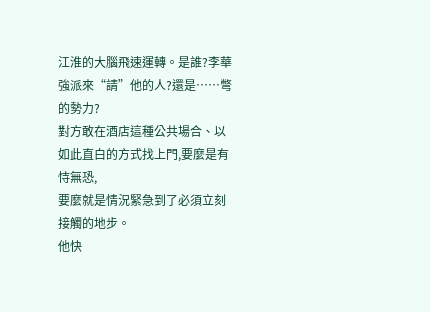江淮的大腦飛速運轉。是誰?李華強派來“請”他的人?還是……彆的勢力?
對方敢在酒店這種公共場合、以如此直白的方式找上門,要麼是有恃無恐,
要麼就是情況緊急到了必須立刻接觸的地步。
他快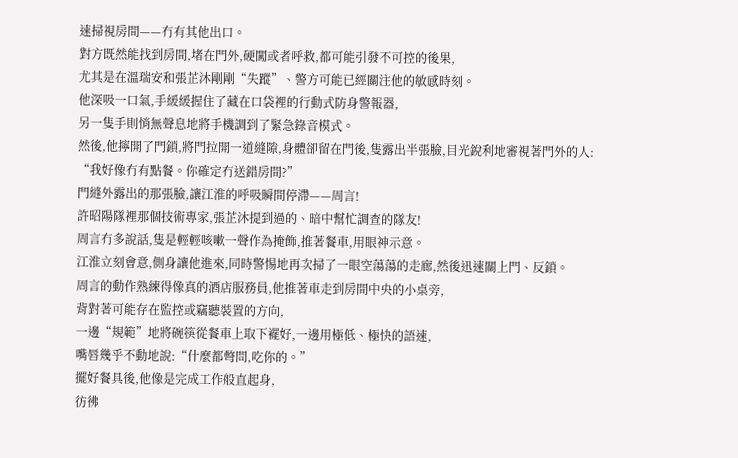速掃視房間——冇有其他出口。
對方既然能找到房間,堵在門外,硬闖或者呼救,都可能引發不可控的後果,
尤其是在溫瑞安和張芷沐剛剛“失蹤”、警方可能已經關注他的敏感時刻。
他深吸一口氣,手緩緩握住了藏在口袋裡的行動式防身警報器,
另一隻手則悄無聲息地將手機調到了緊急錄音模式。
然後,他擰開了門鎖,將門拉開一道縫隙,身體卻留在門後,隻露出半張臉,目光銳利地審視著門外的人:
“我好像冇有點餐。你確定冇送錯房間?”
門縫外露出的那張臉,讓江淮的呼吸瞬間停滯——周言!
許昭陽隊裡那個技術專家,張芷沐提到過的、暗中幫忙調查的隊友!
周言冇多說話,隻是輕輕咳嗽一聲作為掩飾,推著餐車,用眼神示意。
江淮立刻會意,側身讓他進來,同時警惕地再次掃了一眼空蕩蕩的走廊,然後迅速關上門、反鎖。
周言的動作熟練得像真的酒店服務員,他推著車走到房間中央的小桌旁,
背對著可能存在監控或竊聽裝置的方向,
一邊“規範”地將碗筷從餐車上取下襬好,一邊用極低、極快的語速,
嘴唇幾乎不動地說:“什麼都彆問,吃你的。”
擺好餐具後,他像是完成工作般直起身,
彷彿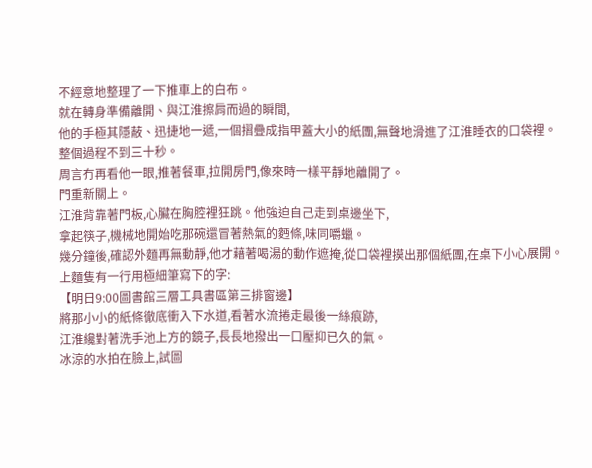不經意地整理了一下推車上的白布。
就在轉身準備離開、與江淮擦肩而過的瞬間,
他的手極其隱蔽、迅捷地一遞,一個摺疊成指甲蓋大小的紙團,無聲地滑進了江淮睡衣的口袋裡。
整個過程不到三十秒。
周言冇再看他一眼,推著餐車,拉開房門,像來時一樣平靜地離開了。
門重新關上。
江淮背靠著門板,心臟在胸腔裡狂跳。他強迫自己走到桌邊坐下,
拿起筷子,機械地開始吃那碗還冒著熱氣的麪條,味同嚼蠟。
幾分鐘後,確認外麵再無動靜,他才藉著喝湯的動作遮掩,從口袋裡摸出那個紙團,在桌下小心展開。
上麵隻有一行用極細筆寫下的字:
【明日9:00圖書館三層工具書區第三排窗邊】
將那小小的紙條徹底衝入下水道,看著水流捲走最後一絲痕跡,
江淮纔對著洗手池上方的鏡子,長長地撥出一口壓抑已久的氣。
冰涼的水拍在臉上,試圖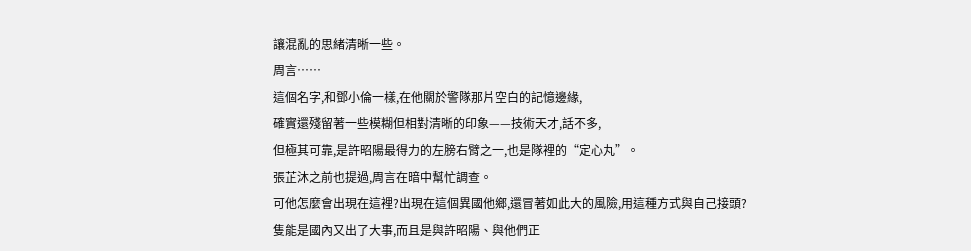讓混亂的思緒清晰一些。
周言……
這個名字,和鄧小倫一樣,在他關於警隊那片空白的記憶邊緣,
確實還殘留著一些模糊但相對清晰的印象——技術天才,話不多,
但極其可靠,是許昭陽最得力的左膀右臂之一,也是隊裡的“定心丸”。
張芷沐之前也提過,周言在暗中幫忙調查。
可他怎麼會出現在這裡?出現在這個異國他鄉,還冒著如此大的風險,用這種方式與自己接頭?
隻能是國內又出了大事,而且是與許昭陽、與他們正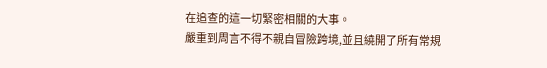在追查的這一切緊密相關的大事。
嚴重到周言不得不親自冒險跨境,並且繞開了所有常規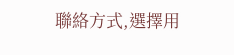聯絡方式,選擇用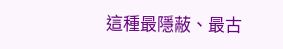這種最隱蔽、最古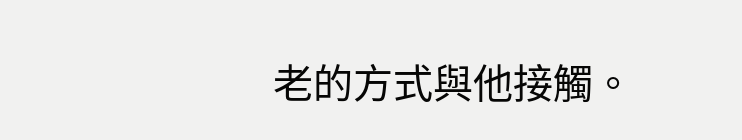老的方式與他接觸。